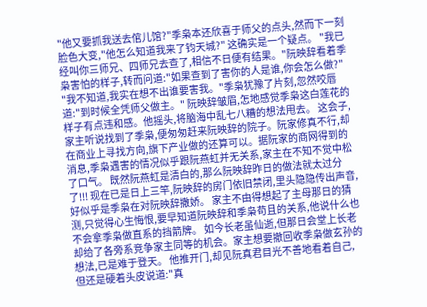"他又要抓我送去倌儿馆?"季枭本还欣喜于师父的点头,然而下一刻脸色大变,"他怎么知道我来了钧天城?" 这确实是一个疑点。 "我已经叫你三师兄、四师兄去查了,相信不日便有结果。"阮映辞看着季枭害怕的样子,转而问道:"如果查到了害你的人是谁,你会怎么做?" "我不知道,我实在想不出谁要害我。"季枭犹豫了片刻,忽然咬唇道:"到时候全凭师父做主。" 阮映辞皱眉,怎地感觉季枭这白莲花的样子有点违和感。他摇头,将脑海中乱七八糟的想法甩去。 这会子,家主听说找到了季枭,便匆匆赶来阮映辞的院子。阮家修真不行,却在商业上寻找方向,旗下产业做的还算可以。据阮家的商网得到的消息,季枭遇害的情况似乎跟阮燕虹并无关系,家主在不知不觉中松了口气。 既然阮燕虹是清白的,那么阮映辞昨日的做法就太过分了!!! 现在已是日上三竿,阮映辞的房门依旧禁闭,里头隐隐传出声音,好似乎是季枭在对阮映辞撒娇。 家主不由得想起了主母那日的猜测,只觉得心生悔恨,要早知道阮映辞和季枭苟且的关系,他说什么也不会拿季枭做直系的挡箭牌。 如今长老虽仙逝,但那日会堂上长老却给了各旁系竞争家主同等的机会。家主想要撤回收季枭做玄孙的想法,已是难于登天。 他推开门,却见阮真君目光不善地看着自己,但还是硬着头皮说道:"真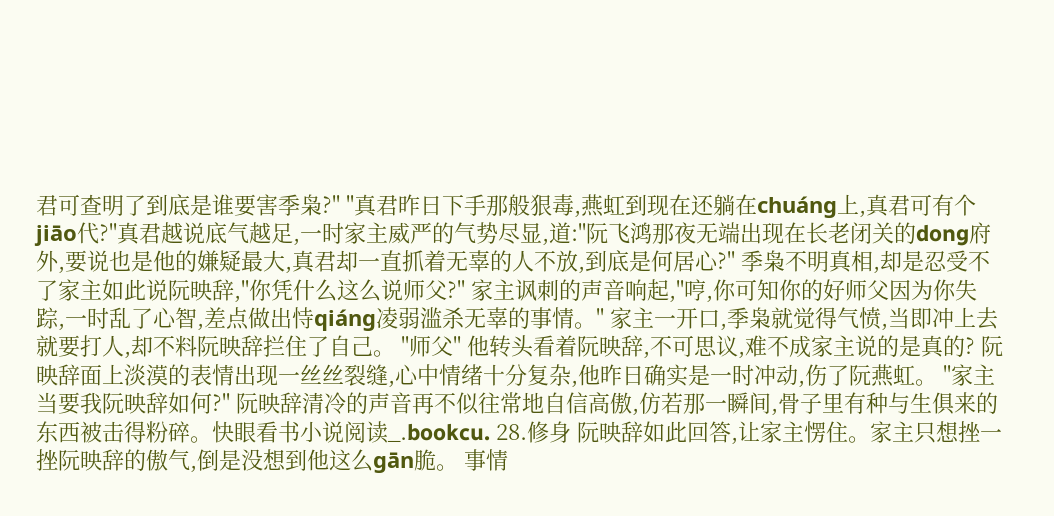君可查明了到底是谁要害季枭?" "真君昨日下手那般狠毒,燕虹到现在还躺在chuáng上,真君可有个jiāo代?"真君越说底气越足,一时家主威严的气势尽显,道:"阮飞鸿那夜无端出现在长老闭关的dong府外,要说也是他的嫌疑最大,真君却一直抓着无辜的人不放,到底是何居心?" 季枭不明真相,却是忍受不了家主如此说阮映辞,"你凭什么这么说师父?" 家主讽刺的声音响起,"哼,你可知你的好师父因为你失踪,一时乱了心智,差点做出恃qiáng凌弱滥杀无辜的事情。" 家主一开口,季枭就觉得气愤,当即冲上去就要打人,却不料阮映辞拦住了自己。 "师父" 他转头看着阮映辞,不可思议,难不成家主说的是真的? 阮映辞面上淡漠的表情出现一丝丝裂缝,心中情绪十分复杂,他昨日确实是一时冲动,伤了阮燕虹。 "家主当要我阮映辞如何?" 阮映辞清冷的声音再不似往常地自信高傲,仿若那一瞬间,骨子里有种与生俱来的东西被击得粉碎。快眼看书小说阅读_.bookcu. 28.修身 阮映辞如此回答,让家主愣住。家主只想挫一挫阮映辞的傲气,倒是没想到他这么gān脆。 事情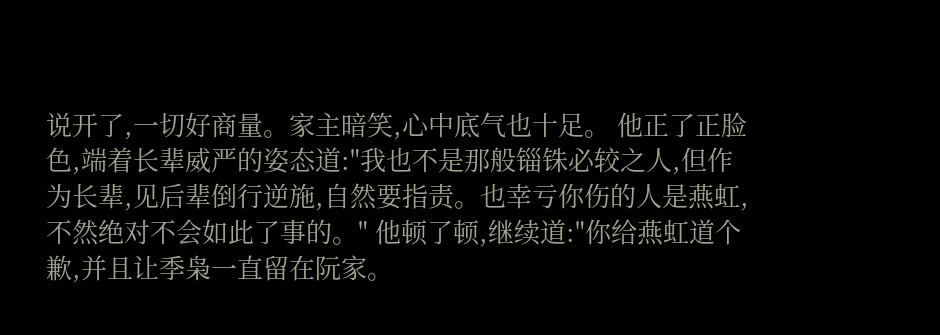说开了,一切好商量。家主暗笑,心中底气也十足。 他正了正脸色,端着长辈威严的姿态道:"我也不是那般锱铢必较之人,但作为长辈,见后辈倒行逆施,自然要指责。也幸亏你伤的人是燕虹,不然绝对不会如此了事的。" 他顿了顿,继续道:"你给燕虹道个歉,并且让季枭一直留在阮家。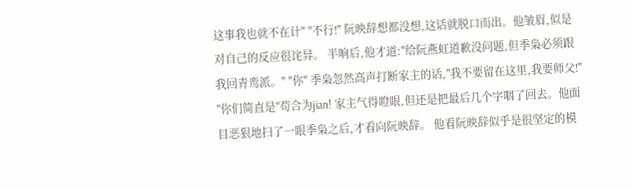这事我也就不在计" "不行!" 阮映辞想都没想,这话就脱口而出。他皱眉,似是对自己的反应很诧异。 半晌后,他才道:"给阮燕虹道歉没问题,但季枭必须跟我回青鸾派。" "你" 季枭忽然高声打断家主的话,"我不要留在这里,我要师父!" "你们简直是"苟合为jian! 家主气得瞪眼,但还是把最后几个字咽了回去。他面目恶狠地扫了一眼季枭之后,才看向阮映辞。 他看阮映辞似乎是很坚定的模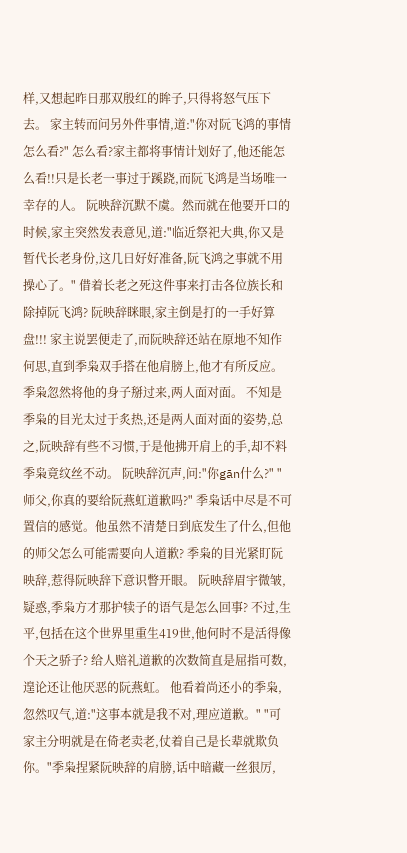样,又想起昨日那双殷红的眸子,只得将怒气压下去。 家主转而问另外件事情,道:"你对阮飞鸿的事情怎么看?" 怎么看?家主都将事情计划好了,他还能怎么看!!只是长老一事过于蹊跷,而阮飞鸿是当场唯一幸存的人。 阮映辞沉默不虞。然而就在他要开口的时候,家主突然发表意见,道:"临近祭祀大典,你又是暂代长老身份,这几日好好准备,阮飞鸿之事就不用操心了。" 借着长老之死这件事来打击各位族长和除掉阮飞鸿? 阮映辞眯眼,家主倒是打的一手好算盘!!! 家主说罢便走了,而阮映辞还站在原地不知作何思,直到季枭双手搭在他肩膀上,他才有所反应。 季枭忽然将他的身子掰过来,两人面对面。 不知是季枭的目光太过于炙热,还是两人面对面的姿势,总之,阮映辞有些不习惯,于是他拂开肩上的手,却不料季枭竟纹丝不动。 阮映辞沉声,问:"你gān什么?" "师父,你真的要给阮燕虹道歉吗?" 季枭话中尽是不可置信的感觉。他虽然不清楚日到底发生了什么,但他的师父怎么可能需要向人道歉? 季枭的目光紧盯阮映辞,惹得阮映辞下意识瞥开眼。 阮映辞眉宇微皱,疑惑,季枭方才那护犊子的语气是怎么回事? 不过,生平,包括在这个世界里重生419世,他何时不是活得像个天之骄子? 给人赔礼道歉的次数简直是屈指可数,遑论还让他厌恶的阮燕虹。 他看着尚还小的季枭,忽然叹气,道:"这事本就是我不对,理应道歉。" "可家主分明就是在倚老卖老,仗着自己是长辈就欺负你。"季枭捏紧阮映辞的肩膀,话中暗藏一丝狠厉,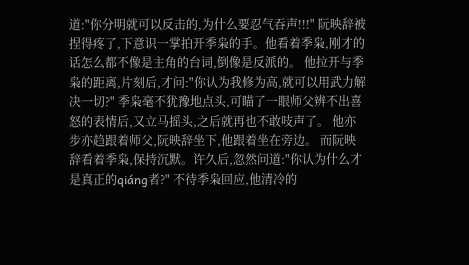道:"你分明就可以反击的,为什么要忍气吞声!!!" 阮映辞被捏得疼了,下意识一掌拍开季枭的手。他看着季枭,刚才的话怎么都不像是主角的台词,倒像是反派的。 他拉开与季枭的距离,片刻后,才问:"你认为我修为高,就可以用武力解决一切?" 季枭毫不犹豫地点头,可瞄了一眼师父辨不出喜怒的表情后,又立马摇头,之后就再也不敢吱声了。 他亦步亦趋跟着师父,阮映辞坐下,他跟着坐在旁边。 而阮映辞看着季枭,保持沉默。许久后,忽然问道:"你认为什么才是真正的qiáng者?" 不待季枭回应,他清冷的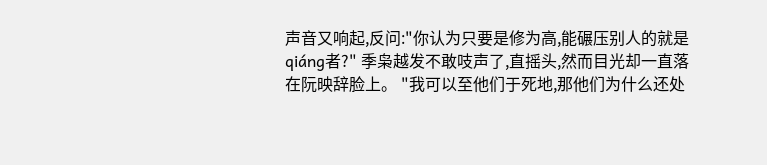声音又响起,反问:"你认为只要是修为高,能碾压别人的就是qiáng者?" 季枭越发不敢吱声了,直摇头,然而目光却一直落在阮映辞脸上。 "我可以至他们于死地,那他们为什么还处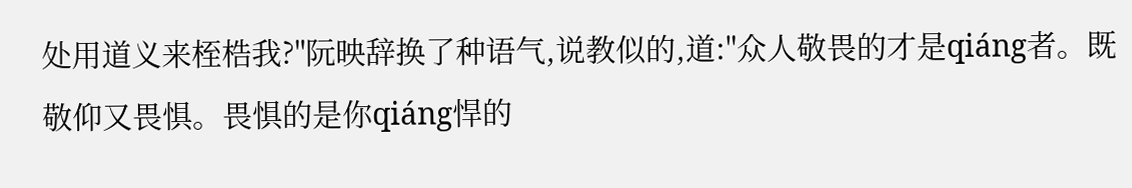处用道义来桎梏我?"阮映辞换了种语气,说教似的,道:"众人敬畏的才是qiáng者。既敬仰又畏惧。畏惧的是你qiáng悍的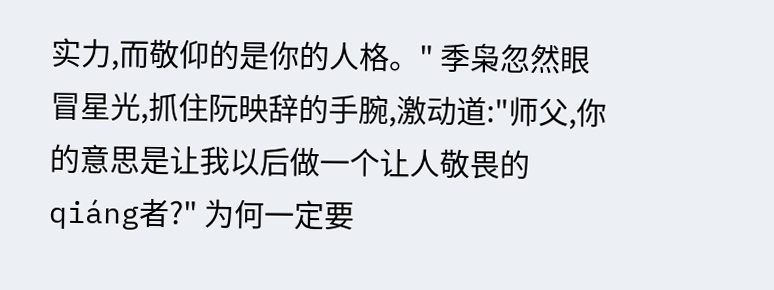实力,而敬仰的是你的人格。" 季枭忽然眼冒星光,抓住阮映辞的手腕,激动道:"师父,你的意思是让我以后做一个让人敬畏的qiáng者?" 为何一定要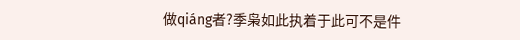做qiáng者?季枭如此执着于此可不是件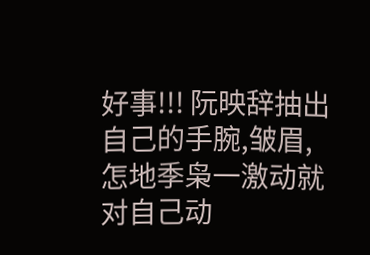好事!!! 阮映辞抽出自己的手腕,皱眉,怎地季枭一激动就对自己动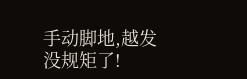手动脚地,越发没规矩了!